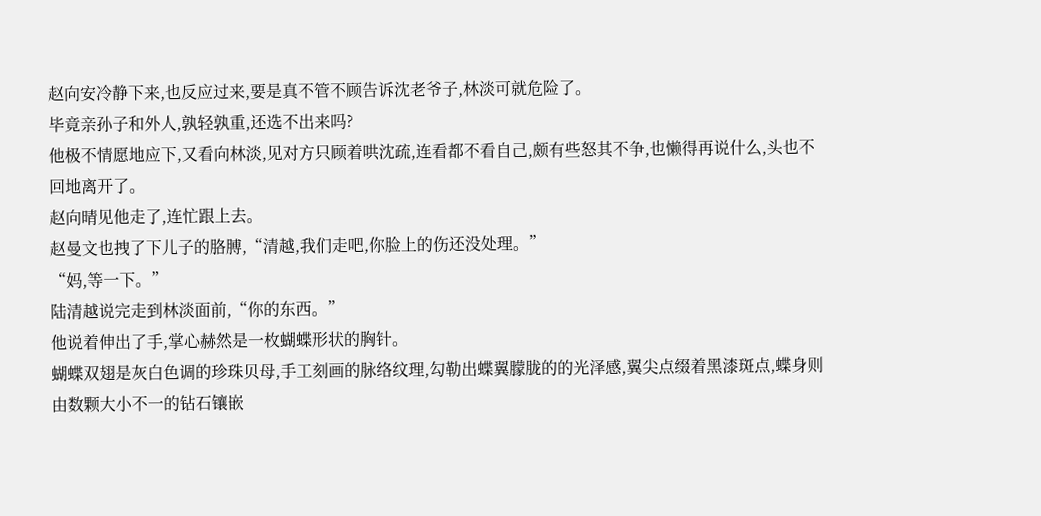赵向安冷静下来,也反应过来,要是真不管不顾告诉沈老爷子,林淡可就危险了。
毕竟亲孙子和外人,孰轻孰重,还选不出来吗?
他极不情愿地应下,又看向林淡,见对方只顾着哄沈疏,连看都不看自己,颇有些怒其不争,也懒得再说什么,头也不回地离开了。
赵向晴见他走了,连忙跟上去。
赵曼文也拽了下儿子的胳膊,“清越,我们走吧,你脸上的伤还没处理。”
“妈,等一下。”
陆清越说完走到林淡面前,“你的东西。”
他说着伸出了手,掌心赫然是一枚蝴蝶形状的胸针。
蝴蝶双翅是灰白色调的珍珠贝母,手工刻画的脉络纹理,勾勒出蝶翼朦胧的的光泽感,翼尖点缀着黑漆斑点,蝶身则由数颗大小不一的钻石镶嵌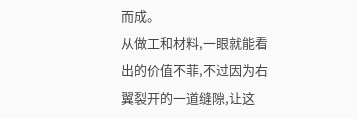而成。
从做工和材料,一眼就能看出的价值不菲,不过因为右翼裂开的一道缝隙,让这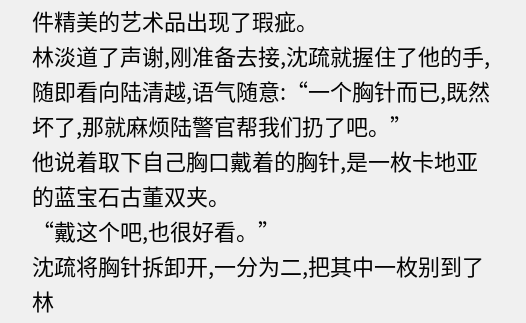件精美的艺术品出现了瑕疵。
林淡道了声谢,刚准备去接,沈疏就握住了他的手,随即看向陆清越,语气随意:“一个胸针而已,既然坏了,那就麻烦陆警官帮我们扔了吧。”
他说着取下自己胸口戴着的胸针,是一枚卡地亚的蓝宝石古董双夹。
“戴这个吧,也很好看。”
沈疏将胸针拆卸开,一分为二,把其中一枚别到了林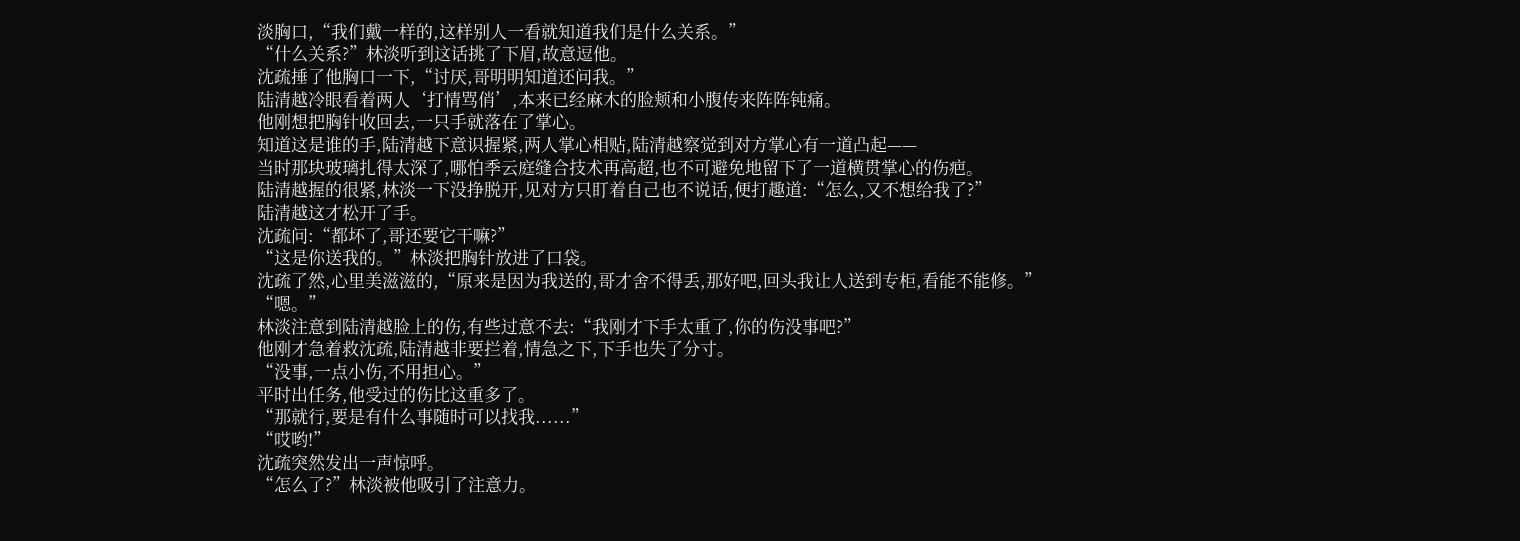淡胸口,“我们戴一样的,这样别人一看就知道我们是什么关系。”
“什么关系?”林淡听到这话挑了下眉,故意逗他。
沈疏捶了他胸口一下,“讨厌,哥明明知道还问我。”
陆清越冷眼看着两人‘打情骂俏’,本来已经麻木的脸颊和小腹传来阵阵钝痛。
他刚想把胸针收回去,一只手就落在了掌心。
知道这是谁的手,陆清越下意识握紧,两人掌心相贴,陆清越察觉到对方掌心有一道凸起——
当时那块玻璃扎得太深了,哪怕季云庭缝合技术再高超,也不可避免地留下了一道横贯掌心的伤疤。
陆清越握的很紧,林淡一下没挣脱开,见对方只盯着自己也不说话,便打趣道:“怎么,又不想给我了?”
陆清越这才松开了手。
沈疏问:“都坏了,哥还要它干嘛?”
“这是你送我的。”林淡把胸针放进了口袋。
沈疏了然,心里美滋滋的,“原来是因为我送的,哥才舍不得丢,那好吧,回头我让人送到专柜,看能不能修。”
“嗯。”
林淡注意到陆清越脸上的伤,有些过意不去:“我刚才下手太重了,你的伤没事吧?”
他刚才急着救沈疏,陆清越非要拦着,情急之下,下手也失了分寸。
“没事,一点小伤,不用担心。”
平时出任务,他受过的伤比这重多了。
“那就行,要是有什么事随时可以找我......”
“哎哟!”
沈疏突然发出一声惊呼。
“怎么了?”林淡被他吸引了注意力。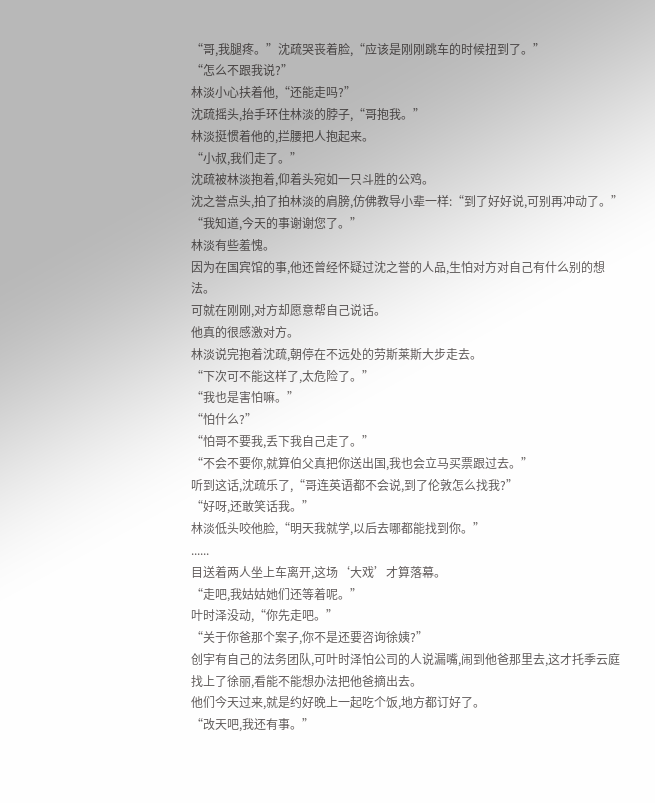“哥,我腿疼。”沈疏哭丧着脸,“应该是刚刚跳车的时候扭到了。”
“怎么不跟我说?”
林淡小心扶着他,“还能走吗?”
沈疏摇头,抬手环住林淡的脖子,“哥抱我。”
林淡挺惯着他的,拦腰把人抱起来。
“小叔,我们走了。”
沈疏被林淡抱着,仰着头宛如一只斗胜的公鸡。
沈之誉点头,拍了拍林淡的肩膀,仿佛教导小辈一样:“到了好好说,可别再冲动了。”
“我知道,今天的事谢谢您了。”
林淡有些羞愧。
因为在国宾馆的事,他还曾经怀疑过沈之誉的人品,生怕对方对自己有什么别的想法。
可就在刚刚,对方却愿意帮自己说话。
他真的很感激对方。
林淡说完抱着沈疏,朝停在不远处的劳斯莱斯大步走去。
“下次可不能这样了,太危险了。”
“我也是害怕嘛。”
“怕什么?”
“怕哥不要我,丢下我自己走了。”
“不会不要你,就算伯父真把你送出国,我也会立马买票跟过去。”
听到这话,沈疏乐了,“哥连英语都不会说,到了伦敦怎么找我?”
“好呀,还敢笑话我。”
林淡低头咬他脸,“明天我就学,以后去哪都能找到你。”
......
目送着两人坐上车离开,这场‘大戏’才算落幕。
“走吧,我姑姑她们还等着呢。”
叶时泽没动,“你先走吧。”
“关于你爸那个案子,你不是还要咨询徐姨?”
创宇有自己的法务团队,可叶时泽怕公司的人说漏嘴,闹到他爸那里去,这才托季云庭找上了徐丽,看能不能想办法把他爸摘出去。
他们今天过来,就是约好晚上一起吃个饭,地方都订好了。
“改天吧,我还有事。”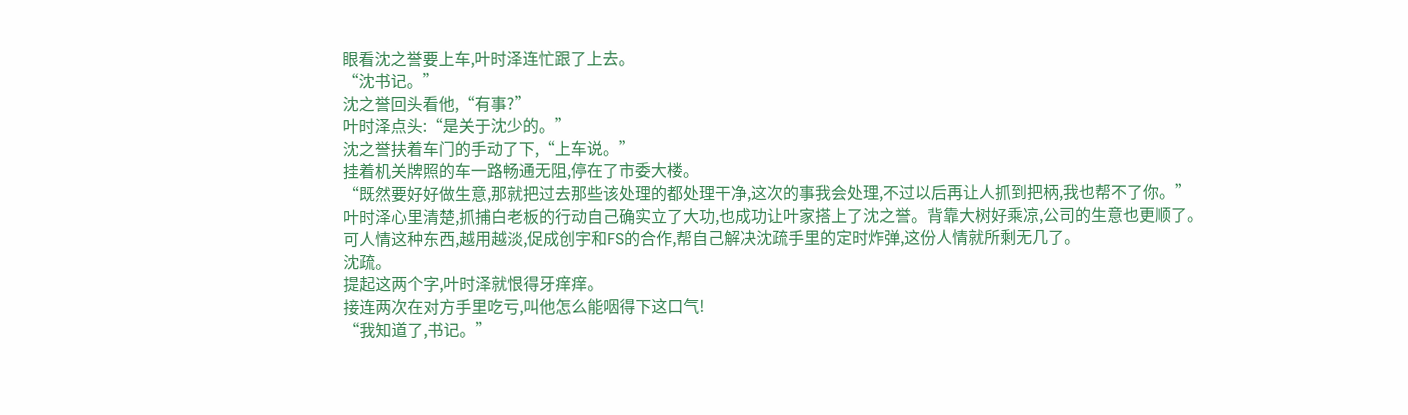眼看沈之誉要上车,叶时泽连忙跟了上去。
“沈书记。”
沈之誉回头看他,“有事?”
叶时泽点头:“是关于沈少的。”
沈之誉扶着车门的手动了下,“上车说。”
挂着机关牌照的车一路畅通无阻,停在了市委大楼。
“既然要好好做生意,那就把过去那些该处理的都处理干净,这次的事我会处理,不过以后再让人抓到把柄,我也帮不了你。”
叶时泽心里清楚,抓捕白老板的行动自己确实立了大功,也成功让叶家搭上了沈之誉。背靠大树好乘凉,公司的生意也更顺了。
可人情这种东西,越用越淡,促成创宇和FS的合作,帮自己解决沈疏手里的定时炸弹,这份人情就所剩无几了。
沈疏。
提起这两个字,叶时泽就恨得牙痒痒。
接连两次在对方手里吃亏,叫他怎么能咽得下这口气!
“我知道了,书记。”